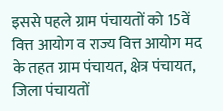इससे पहले ग्राम पंचायतों को 15वें वित्त आयोग व राज्य वित्त आयोग मद के तहत ग्राम पंचायत, क्षेत्र पंचायत, जिला पंचायतों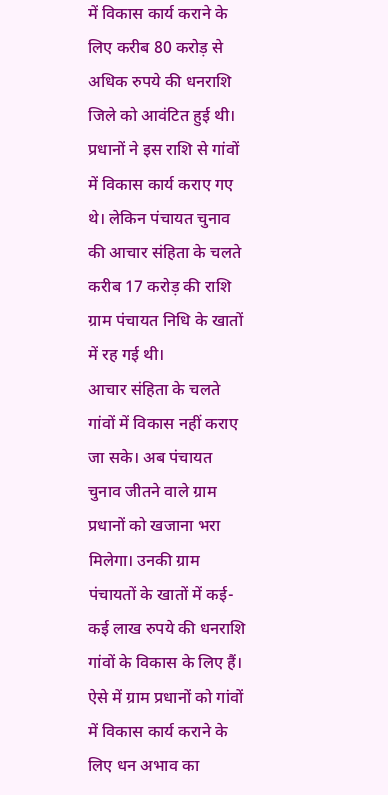में विकास कार्य कराने के लिए करीब 80 करोड़ से अधिक रुपये की धनराशि जिले को आवंटित हुई थी। प्रधानों ने इस राशि से गांवों में विकास कार्य कराए गए थे। लेकिन पंचायत चुनाव की आचार संहिता के चलते करीब 17 करोड़ की राशि ग्राम पंचायत निधि के खातों में रह गई थी।
आचार संहिता के चलते गांवों में विकास नहीं कराए जा सके। अब पंचायत चुनाव जीतने वाले ग्राम प्रधानों को खजाना भरा मिलेगा। उनकी ग्राम पंचायतों के खातों में कई-कई लाख रुपये की धनराशि गांवों के विकास के लिए हैं। ऐसे में ग्राम प्रधानों को गांवों में विकास कार्य कराने के लिए धन अभाव का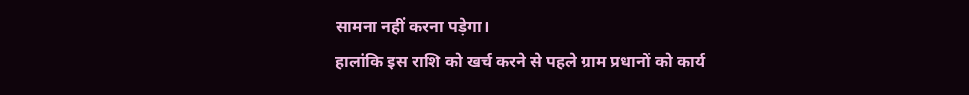सामना नहीं करना पड़ेगा।
हालांकि इस राशि को खर्च करने से पहले ग्राम प्रधानों को कार्य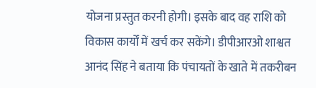योजना प्रस्तुत करनी होगी। इसके बाद वह राशि को विकास कार्यों में खर्च कर सकेंगे। डीपीआरओ शाश्वत आनंद सिंह ने बताया कि पंचायतों के खाते में तकरीबन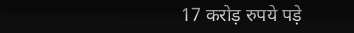17 करोड़ रुपये पड़े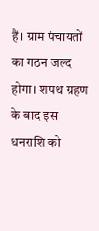हैं। ग्राम पंचायतों का गठन जल्द होगा। शपथ ग्रहण के बाद इस धनराशि को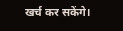खर्च कर सकेंगे।